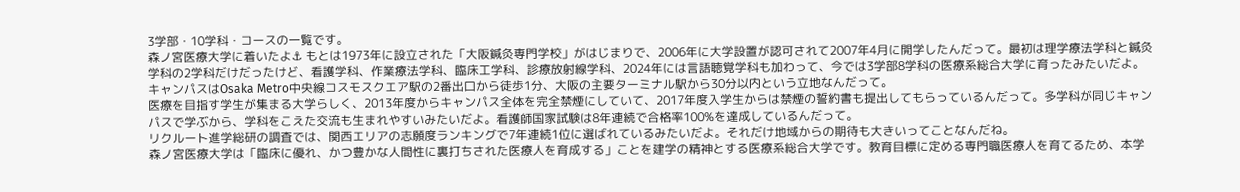3学部・10学科・コースの一覧です。
森ノ宮医療大学に着いたよ⚓ もとは1973年に設立された「大阪鍼灸専門学校」がはじまりで、2006年に大学設置が認可されて2007年4月に開学したんだって。最初は理学療法学科と鍼灸学科の2学科だけだったけど、看護学科、作業療法学科、臨床工学科、診療放射線学科、2024年には言語聴覚学科も加わって、今では3学部8学科の医療系総合大学に育ったみたいだよ。キャンパスはOsaka Metro中央線コスモスクエア駅の2番出口から徒歩1分、大阪の主要ターミナル駅から30分以内という立地なんだって。
医療を目指す学生が集まる大学らしく、2013年度からキャンパス全体を完全禁煙にしていて、2017年度入学生からは禁煙の誓約書も提出してもらっているんだって。多学科が同じキャンパスで学ぶから、学科をこえた交流も生まれやすいみたいだよ。看護師国家試験は8年連続で合格率100%を達成しているんだって。
リクルート進学総研の調査では、関西エリアの志願度ランキングで7年連続1位に選ばれているみたいだよ。それだけ地域からの期待も大きいってことなんだね。
森ノ宮医療大学は「臨床に優れ、かつ豊かな人間性に裏打ちされた医療人を育成する」ことを建学の精神とする医療系総合大学です。教育目標に定める専門職医療人を育てるため、本学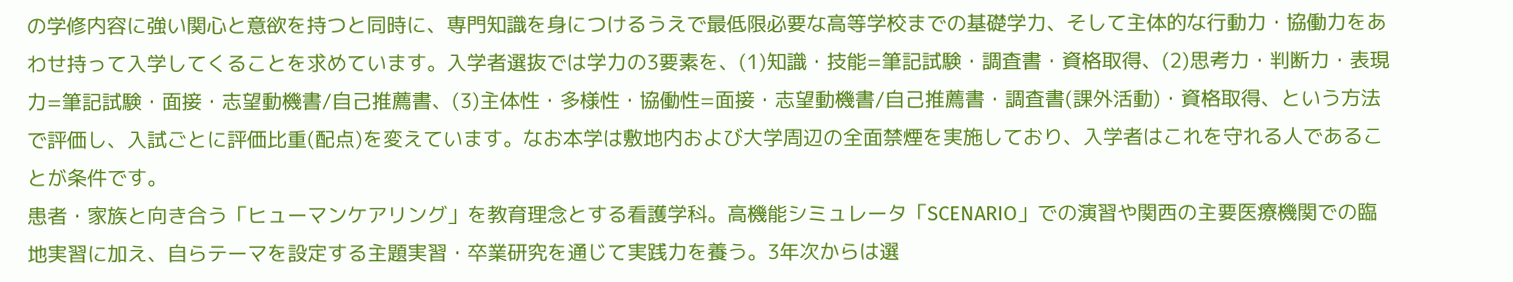の学修内容に強い関心と意欲を持つと同時に、専門知識を身につけるうえで最低限必要な高等学校までの基礎学力、そして主体的な行動力・協働力をあわせ持って入学してくることを求めています。入学者選抜では学力の3要素を、(1)知識・技能=筆記試験・調査書・資格取得、(2)思考力・判断力・表現力=筆記試験・面接・志望動機書/自己推薦書、(3)主体性・多様性・協働性=面接・志望動機書/自己推薦書・調査書(課外活動)・資格取得、という方法で評価し、入試ごとに評価比重(配点)を変えています。なお本学は敷地内および大学周辺の全面禁煙を実施しており、入学者はこれを守れる人であることが条件です。
患者・家族と向き合う「ヒューマンケアリング」を教育理念とする看護学科。高機能シミュレータ「SCENARIO」での演習や関西の主要医療機関での臨地実習に加え、自らテーマを設定する主題実習・卒業研究を通じて実践力を養う。3年次からは選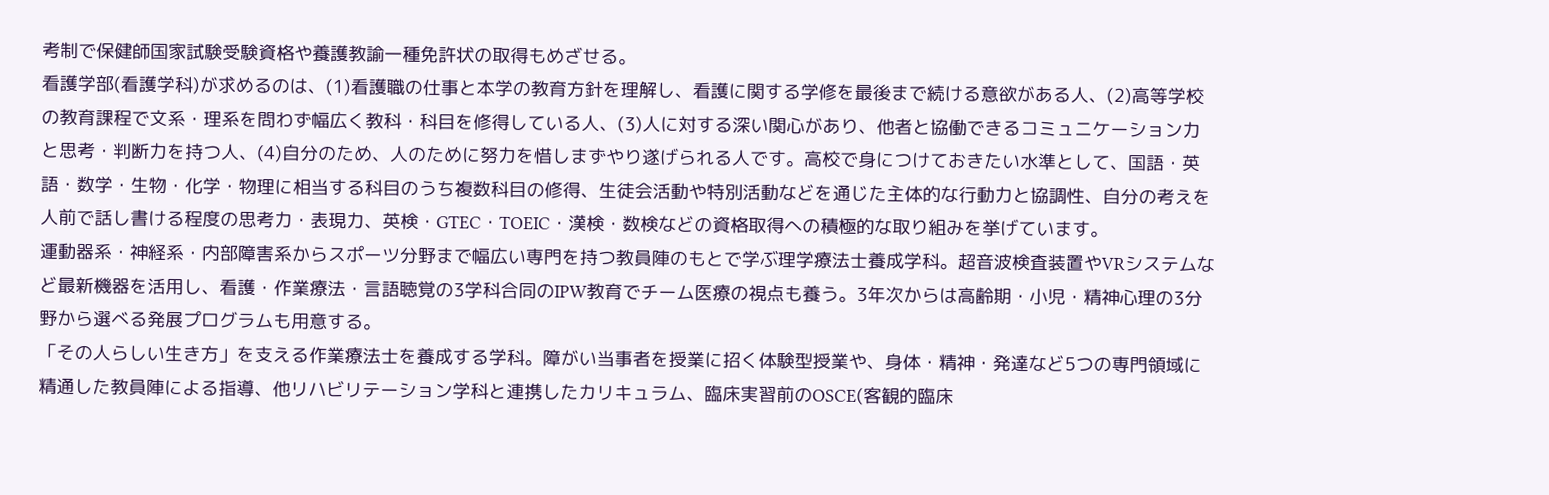考制で保健師国家試験受験資格や養護教諭一種免許状の取得もめざせる。
看護学部(看護学科)が求めるのは、(1)看護職の仕事と本学の教育方針を理解し、看護に関する学修を最後まで続ける意欲がある人、(2)高等学校の教育課程で文系・理系を問わず幅広く教科・科目を修得している人、(3)人に対する深い関心があり、他者と協働できるコミュニケーション力と思考・判断力を持つ人、(4)自分のため、人のために努力を惜しまずやり遂げられる人です。高校で身につけておきたい水準として、国語・英語・数学・生物・化学・物理に相当する科目のうち複数科目の修得、生徒会活動や特別活動などを通じた主体的な行動力と協調性、自分の考えを人前で話し書ける程度の思考力・表現力、英検・GTEC・TOEIC・漢検・数検などの資格取得への積極的な取り組みを挙げています。
運動器系・神経系・内部障害系からスポーツ分野まで幅広い専門を持つ教員陣のもとで学ぶ理学療法士養成学科。超音波検査装置やVRシステムなど最新機器を活用し、看護・作業療法・言語聴覚の3学科合同のIPW教育でチーム医療の視点も養う。3年次からは高齢期・小児・精神心理の3分野から選べる発展プログラムも用意する。
「その人らしい生き方」を支える作業療法士を養成する学科。障がい当事者を授業に招く体験型授業や、身体・精神・発達など5つの専門領域に精通した教員陣による指導、他リハビリテーション学科と連携したカリキュラム、臨床実習前のOSCE(客観的臨床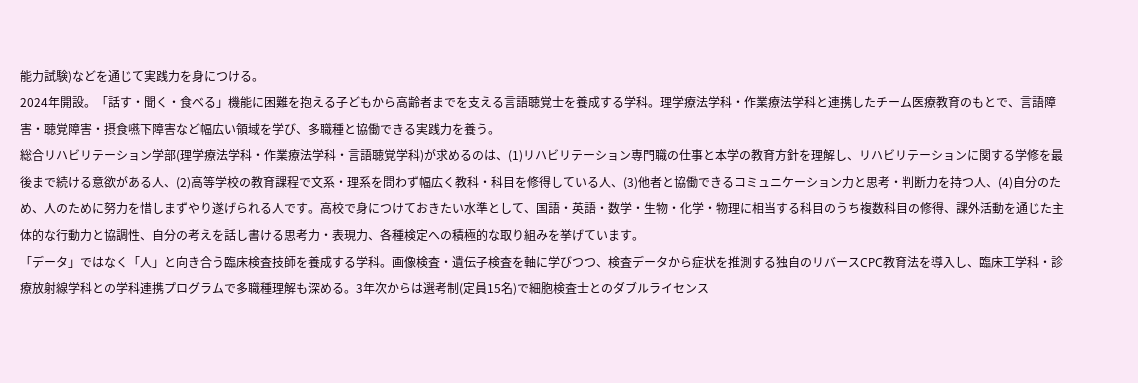能力試験)などを通じて実践力を身につける。
2024年開設。「話す・聞く・食べる」機能に困難を抱える子どもから高齢者までを支える言語聴覚士を養成する学科。理学療法学科・作業療法学科と連携したチーム医療教育のもとで、言語障害・聴覚障害・摂食嚥下障害など幅広い領域を学び、多職種と協働できる実践力を養う。
総合リハビリテーション学部(理学療法学科・作業療法学科・言語聴覚学科)が求めるのは、(1)リハビリテーション専門職の仕事と本学の教育方針を理解し、リハビリテーションに関する学修を最後まで続ける意欲がある人、(2)高等学校の教育課程で文系・理系を問わず幅広く教科・科目を修得している人、(3)他者と協働できるコミュニケーション力と思考・判断力を持つ人、(4)自分のため、人のために努力を惜しまずやり遂げられる人です。高校で身につけておきたい水準として、国語・英語・数学・生物・化学・物理に相当する科目のうち複数科目の修得、課外活動を通じた主体的な行動力と協調性、自分の考えを話し書ける思考力・表現力、各種検定への積極的な取り組みを挙げています。
「データ」ではなく「人」と向き合う臨床検査技師を養成する学科。画像検査・遺伝子検査を軸に学びつつ、検査データから症状を推測する独自のリバースCPC教育法を導入し、臨床工学科・診療放射線学科との学科連携プログラムで多職種理解も深める。3年次からは選考制(定員15名)で細胞検査士とのダブルライセンス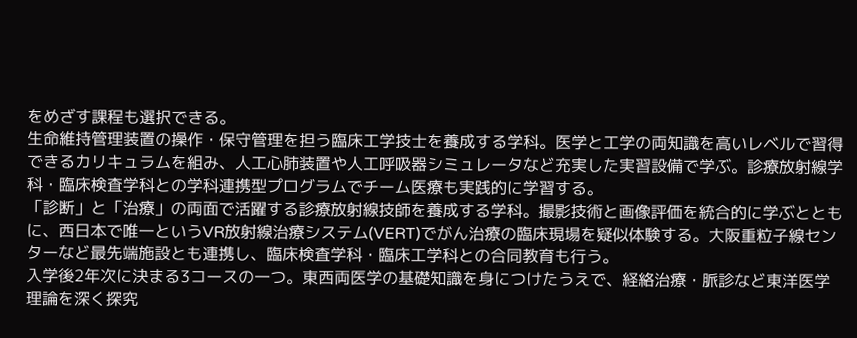をめざす課程も選択できる。
生命維持管理装置の操作・保守管理を担う臨床工学技士を養成する学科。医学と工学の両知識を高いレベルで習得できるカリキュラムを組み、人工心肺装置や人工呼吸器シミュレータなど充実した実習設備で学ぶ。診療放射線学科・臨床検査学科との学科連携型プログラムでチーム医療も実践的に学習する。
「診断」と「治療」の両面で活躍する診療放射線技師を養成する学科。撮影技術と画像評価を統合的に学ぶとともに、西日本で唯一というVR放射線治療システム(VERT)でがん治療の臨床現場を疑似体験する。大阪重粒子線センターなど最先端施設とも連携し、臨床検査学科・臨床工学科との合同教育も行う。
入学後2年次に決まる3コースの一つ。東西両医学の基礎知識を身につけたうえで、経絡治療・脈診など東洋医学理論を深く探究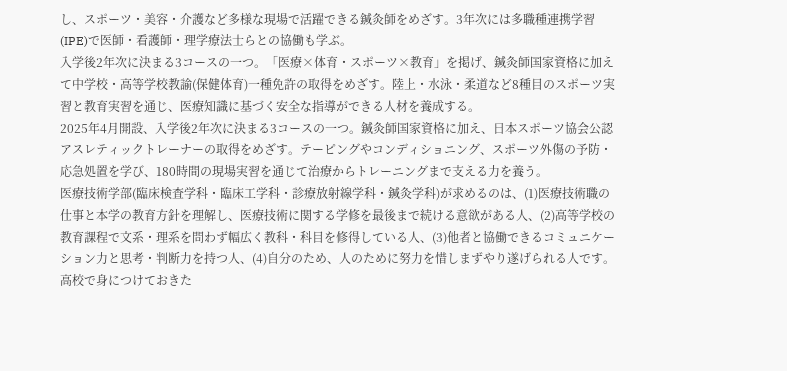し、スポーツ・美容・介護など多様な現場で活躍できる鍼灸師をめざす。3年次には多職種連携学習(IPE)で医師・看護師・理学療法士らとの協働も学ぶ。
入学後2年次に決まる3コースの一つ。「医療×体育・スポーツ×教育」を掲げ、鍼灸師国家資格に加えて中学校・高等学校教諭(保健体育)一種免許の取得をめざす。陸上・水泳・柔道など8種目のスポーツ実習と教育実習を通じ、医療知識に基づく安全な指導ができる人材を養成する。
2025年4月開設、入学後2年次に決まる3コースの一つ。鍼灸師国家資格に加え、日本スポーツ協会公認アスレティックトレーナーの取得をめざす。テーピングやコンディショニング、スポーツ外傷の予防・応急処置を学び、180時間の現場実習を通じて治療からトレーニングまで支える力を養う。
医療技術学部(臨床検査学科・臨床工学科・診療放射線学科・鍼灸学科)が求めるのは、(1)医療技術職の仕事と本学の教育方針を理解し、医療技術に関する学修を最後まで続ける意欲がある人、(2)高等学校の教育課程で文系・理系を問わず幅広く教科・科目を修得している人、(3)他者と協働できるコミュニケーション力と思考・判断力を持つ人、(4)自分のため、人のために努力を惜しまずやり遂げられる人です。高校で身につけておきた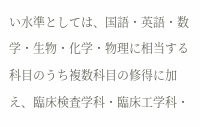い水準としては、国語・英語・数学・生物・化学・物理に相当する科目のうち複数科目の修得に加え、臨床検査学科・臨床工学科・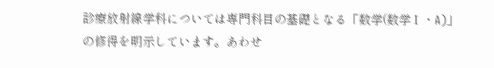診療放射線学科については専門科目の基礎となる「数学(数学Ⅰ・A)」の修得を明示しています。あわせ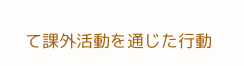て課外活動を通じた行動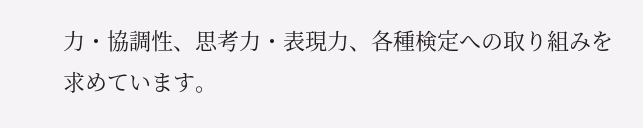力・協調性、思考力・表現力、各種検定への取り組みを求めています。